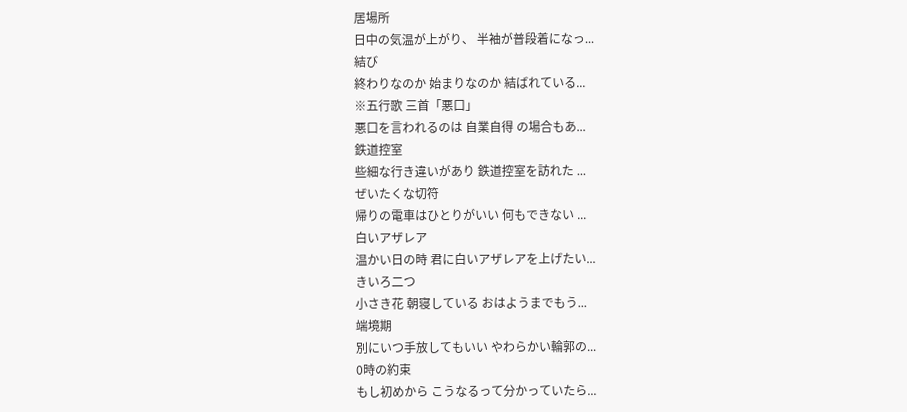居場所
日中の気温が上がり、 半袖が普段着になっ...
結び
終わりなのか 始まりなのか 結ばれている...
※五行歌 三首「悪口」
悪口を言われるのは 自業自得 の場合もあ...
鉄道控室
些細な行き違いがあり 鉄道控室を訪れた ...
ぜいたくな切符
帰りの電車はひとりがいい 何もできない ...
白いアザレア
温かい日の時 君に白いアザレアを上げたい...
きいろ二つ
小さき花 朝寝している おはようまでもう...
端境期
別にいつ手放してもいい やわらかい輪郭の...
0時の約束
もし初めから こうなるって分かっていたら...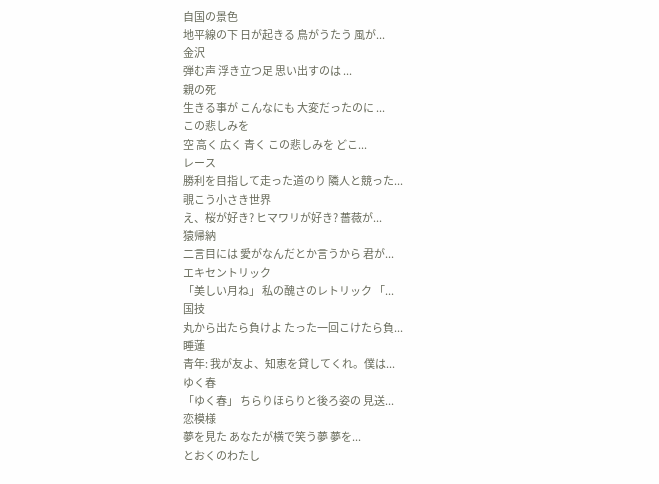自国の景色
地平線の下 日が起きる 鳥がうたう 風が...
金沢
弾む声 浮き立つ足 思い出すのは ...
親の死
生きる事が こんなにも 大変だったのに ...
この悲しみを
空 高く 広く 青く この悲しみを どこ...
レース
勝利を目指して走った道のり 隣人と競った...
覗こう小さき世界
え、桜が好き? ヒマワリが好き? 薔薇が...
猿帰納
二言目には 愛がなんだとか言うから 君が...
エキセントリック
「美しい月ね」 私の醜さのレトリック 「...
国技
丸から出たら負けよ たった一回こけたら負...
睡蓮
青年: 我が友よ、知恵を貸してくれ。僕は...
ゆく春
「ゆく春」 ちらりほらりと後ろ姿の 見送...
恋模様
夢を見た あなたが横で笑う夢 夢を...
とおくのわたし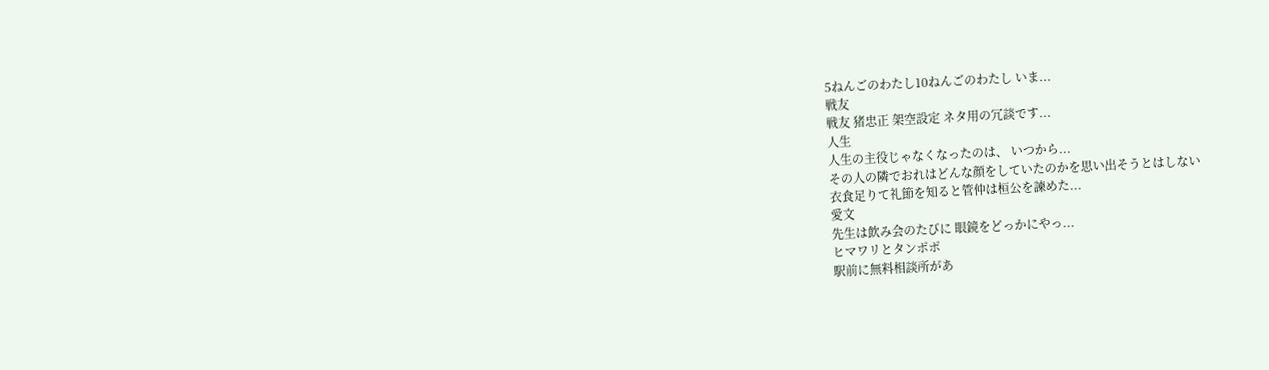5ねんごのわたし10ねんごのわたし いま...
戦友
戦友 猪忠正 架空設定 ネタ用の冗談です...
人生
人生の主役じゃなくなったのは、 いつから...
その人の隣でおれはどんな顔をしていたのかを思い出そうとはしない
衣食足りて礼節を知ると管仲は桓公を諫めた...
愛文
先生は飲み会のたびに 眼鏡をどっかにやっ...
ヒマワリとタンポポ
駅前に無料相談所があ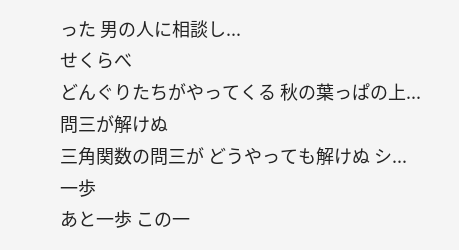った 男の人に相談し...
せくらべ
どんぐりたちがやってくる 秋の葉っぱの上...
問三が解けぬ
三角関数の問三が どうやっても解けぬ シ...
一歩
あと一歩 この一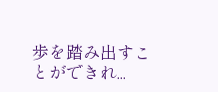歩を踏み出すことができれ...